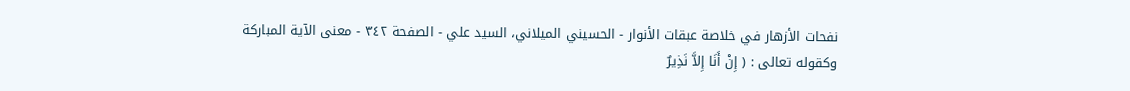نفحات الأزهار في خلاصة عبقات الأنوار - الحسيني الميلاني، السيد علي - الصفحة ٣٤٢ - معنى الآية المباركة
وكقوله تعالى : ( إِنْ أَنَا إِلاَّ نَذِيرٌ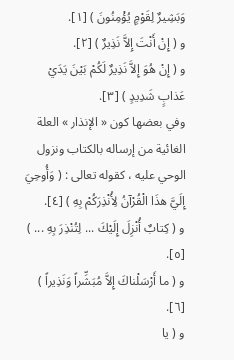وَبَشِيرٌ لِقَوْمٍ يُؤْمِنُونَ ) [١].
و ( إِنْ أَنْتَ إِلاَّ نَذِيرٌ ) [٢].
و ( إِنْ هُوَ إِلاَّ نَذِيرٌ لَكُمْ بَيْنَ يَدَيْ عَذابٍ شَدِيدٍ ) [٣].
وفي بعضها كون « الإنذار » العلة الغائية من إرساله بالكتاب ونزول الوحي عليه ، كقوله تعالى : ( وَأُوحِيَ إِلَيَّ هذَا الْقُرْآنُ لِأُنْذِرَكُمْ بِهِ ) [٤].
و ( كِتابٌ أُنْزِلَ إِلَيْكَ ... لِتُنْذِرَ بِهِ ... ) [٥].
و ( ما أَرْسَلْناكَ إِلاَّ مُبَشِّراً وَنَذِيراً ) [٦].
و ( يا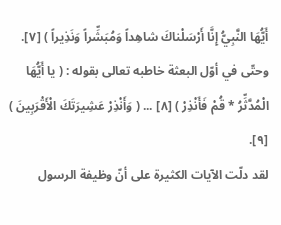أَيُّهَا النَّبِيُّ إِنَّا أَرْسَلْناكَ شاهِداً وَمُبَشِّراً وَنَذِيراً ) [٧].
وحتّى في أوّل البعثة خاطبه تعالى بقوله : ( يا أَيُّهَا الْمُدَّثِّرُ * قُمْ فَأَنْذِرْ ) [٨] ... ( وَأَنْذِرْ عَشِيرَتَكَ الْأَقْرَبِينَ ) [٩].
لقد دلّت الآيات الكثيرة على أنّ وظيفة الرسول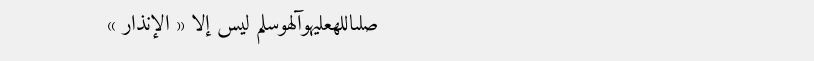صلىاللهعليهوآلهوسلم ليس إلا « الإنذار »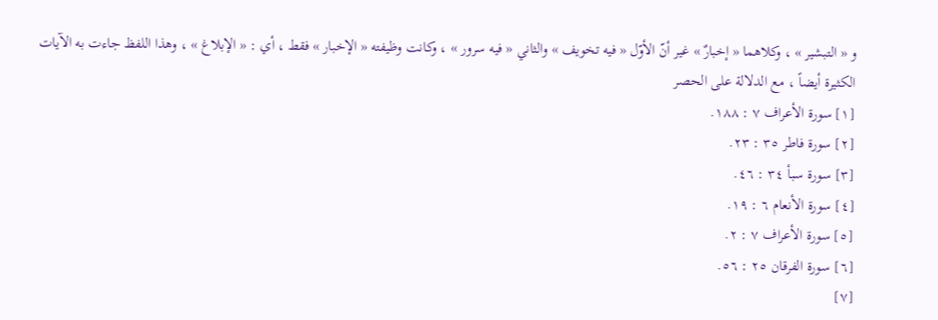و « التبشير » ، وكلاهما « إخبارٌ » غير أنّ الأوّل « فيه تخويف » والثاني « فيه سرور » ، وكانت وظيفته « الإخبار » فقط ، أي : « الإبلاغ » ، وهذا اللفظ جاءت به الآيات الكثيرة أيضاً ، مع الدلالة على الحصر
[١] سورة الأعراف ٧ : ١٨٨.
[٢] سورة فاطر ٣٥ : ٢٣.
[٣] سورة سبأ ٣٤ : ٤٦.
[٤] سورة الأنعام ٦ : ١٩.
[٥] سورة الأعراف ٧ : ٢.
[٦] سورة الفرقان ٢٥ : ٥٦.
[٧]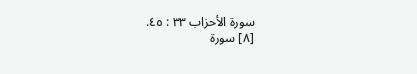سورة الأحزاب ٣٣ : ٤٥.
[٨] سورة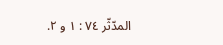المدّثّر ٧٤ : ١ و ٢.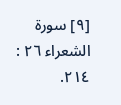[٩] سورة الشعراء ٢٦ : ٢١٤.